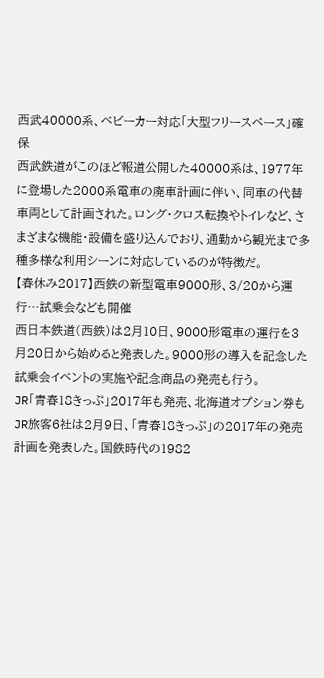西武40000系、ベビーカー対応「大型フリースペース」確保
西武鉄道がこのほど報道公開した40000系は、1977年に登場した2000系電車の廃車計画に伴い、同車の代替車両として計画された。ロング・クロス転換やトイレなど、さまざまな機能・設備を盛り込んでおり、通勤から観光まで多種多様な利用シーンに対応しているのが特徴だ。
【春休み2017】西鉄の新型電車9000形、3/20から運行…試乗会なども開催
西日本鉄道(西鉄)は2月10日、9000形電車の運行を3月20日から始めると発表した。9000形の導入を記念した試乗会イベントの実施や記念商品の発売も行う。
JR「青春18きっぷ」2017年も発売、北海道オプション券も
JR旅客6社は2月9日、「青春18きっぷ」の2017年の発売計画を発表した。国鉄時代の1982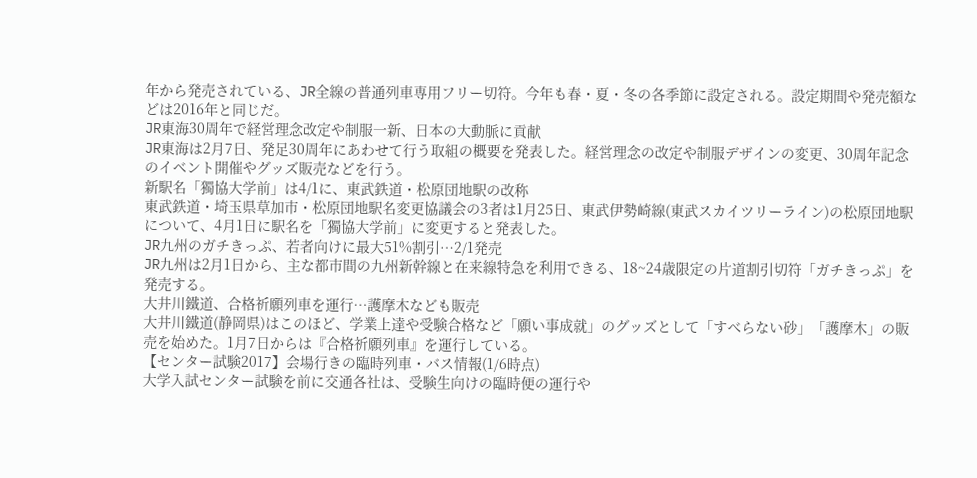年から発売されている、JR全線の普通列車専用フリー切符。今年も春・夏・冬の各季節に設定される。設定期間や発売額などは2016年と同じだ。
JR東海30周年で経営理念改定や制服一新、日本の大動脈に貢献
JR東海は2月7日、発足30周年にあわせて行う取組の概要を発表した。経営理念の改定や制服デザインの変更、30周年記念のイベント開催やグッズ販売などを行う。
新駅名「獨協大学前」は4/1に、東武鉄道・松原団地駅の改称
東武鉄道・埼玉県草加市・松原団地駅名変更協議会の3者は1月25日、東武伊勢崎線(東武スカイツリーライン)の松原団地駅について、4月1日に駅名を「獨協大学前」に変更すると発表した。
JR九州のガチきっぷ、若者向けに最大51%割引…2/1発売
JR九州は2月1日から、主な都市間の九州新幹線と在来線特急を利用できる、18~24歳限定の片道割引切符「ガチきっぷ」を発売する。
大井川鐵道、合格祈願列車を運行…護摩木なども販売
大井川鐵道(静岡県)はこのほど、学業上達や受験合格など「願い事成就」のグッズとして「すべらない砂」「護摩木」の販売を始めた。1月7日からは『合格祈願列車』を運行している。
【センター試験2017】会場行きの臨時列車・バス情報(1/6時点)
大学入試センター試験を前に交通各社は、受験生向けの臨時便の運行や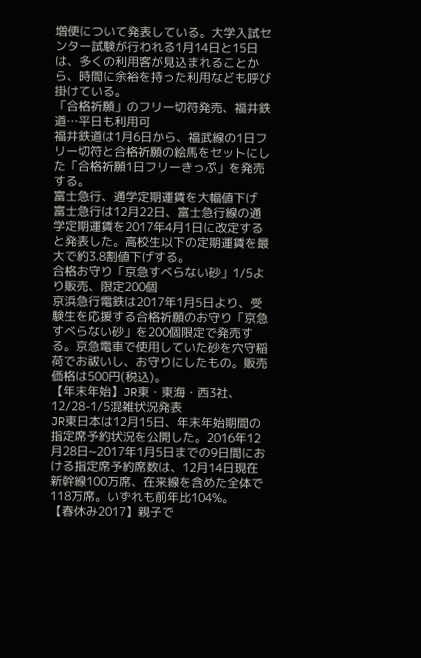増便について発表している。大学入試センター試験が行われる1月14日と15日は、多くの利用客が見込まれることから、時間に余裕を持った利用なども呼び掛けている。
「合格祈願」のフリー切符発売、福井鉄道…平日も利用可
福井鉄道は1月6日から、福武線の1日フリー切符と合格祈願の絵馬をセットにした「合格祈願1日フリーきっぷ」を発売する。
富士急行、通学定期運賃を大幅値下げ
富士急行は12月22日、富士急行線の通学定期運賃を2017年4月1日に改定すると発表した。高校生以下の定期運賃を最大で約3.8割値下げする。
合格お守り「京急すべらない砂」1/5より販売、限定200個
京浜急行電鉄は2017年1月5日より、受験生を応援する合格祈願のお守り「京急すべらない砂」を200個限定で発売する。京急電車で使用していた砂を穴守稲荷でお祓いし、お守りにしたもの。販売価格は500円(税込)。
【年末年始】JR東・東海・西3社、12/28-1/5混雑状況発表
JR東日本は12月15日、年末年始期間の指定席予約状況を公開した。2016年12月28日~2017年1月5日までの9日間における指定席予約席数は、12月14日現在新幹線100万席、在来線を含めた全体で118万席。いずれも前年比104%。
【春休み2017】親子で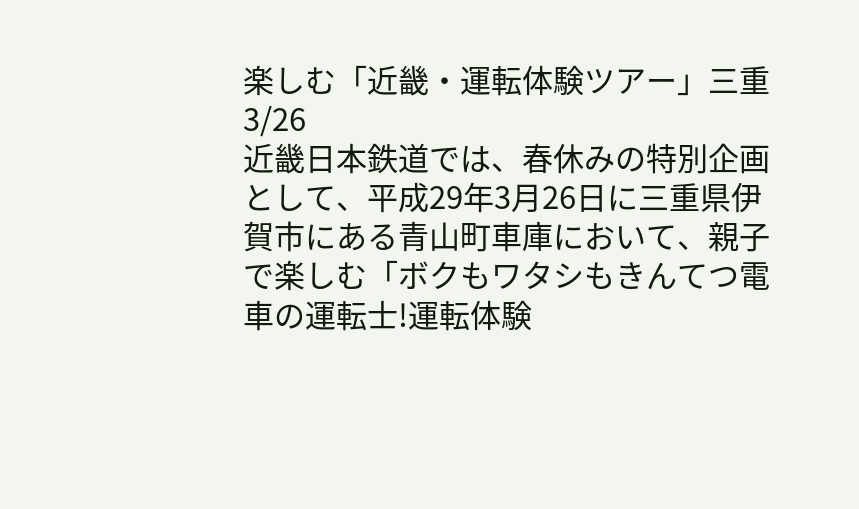楽しむ「近畿・運転体験ツアー」三重3/26
近畿日本鉄道では、春休みの特別企画として、平成29年3月26日に三重県伊賀市にある青山町車庫において、親子で楽しむ「ボクもワタシもきんてつ電車の運転士!運転体験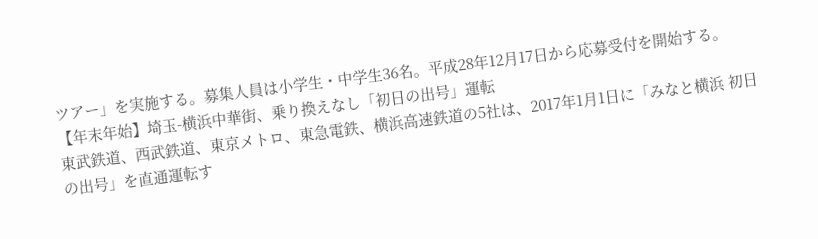ツアー」を実施する。募集人員は小学生・中学生36名。平成28年12月17日から応募受付を開始する。
【年末年始】埼玉-横浜中華街、乗り換えなし「初日の出号」運転
東武鉄道、西武鉄道、東京メトロ、東急電鉄、横浜高速鉄道の5社は、2017年1月1日に「みなと横浜 初日の出号」を直通運転す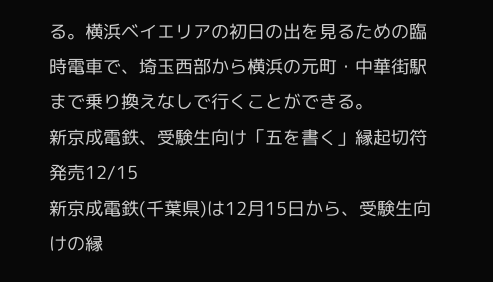る。横浜ベイエリアの初日の出を見るための臨時電車で、埼玉西部から横浜の元町・中華街駅まで乗り換えなしで行くことができる。
新京成電鉄、受験生向け「五を書く」縁起切符発売12/15
新京成電鉄(千葉県)は12月15日から、受験生向けの縁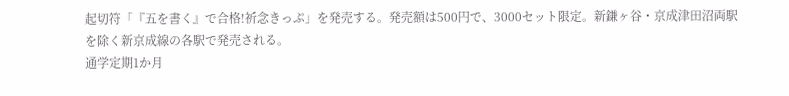起切符「『五を書く』で合格!祈念きっぷ」を発売する。発売額は500円で、3000セット限定。新鎌ヶ谷・京成津田沼両駅を除く新京成線の各駅で発売される。
通学定期1か月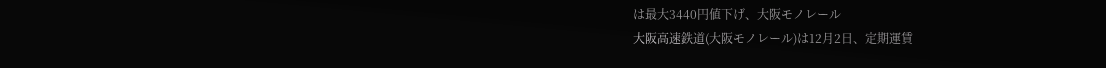は最大3440円値下げ、大阪モノレール
大阪高速鉄道(大阪モノレール)は12月2日、定期運賃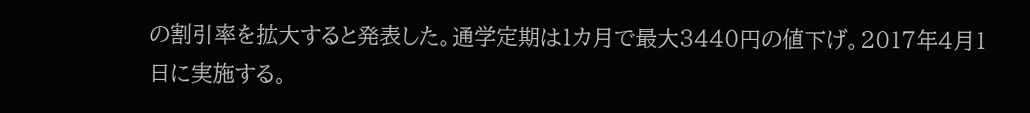の割引率を拡大すると発表した。通学定期は1カ月で最大3440円の値下げ。2017年4月1日に実施する。